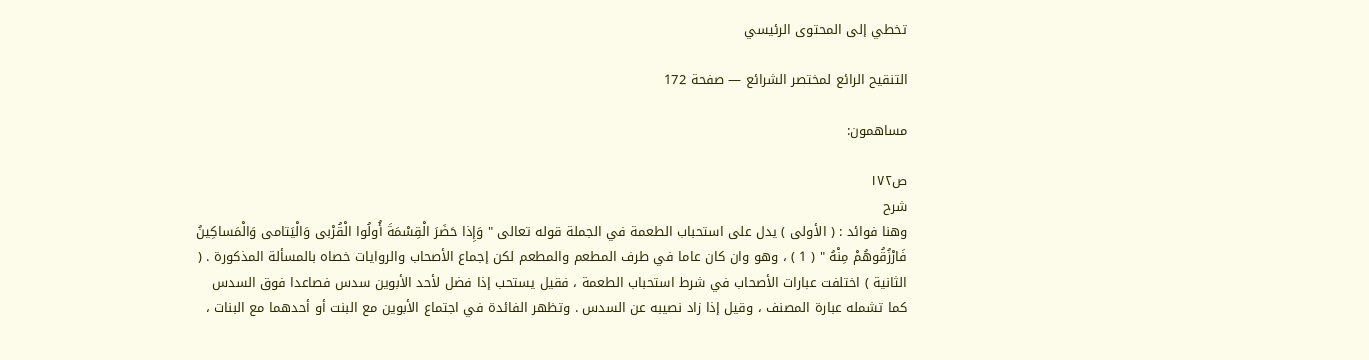تخطي إلى المحتوى الرئيسي

التنقيح الرائع لمختصر الشرائع — صفحة 172

مساهمون:

ص١٧٢
شرح
وهنا فوائد : ( الأولى ) يدل على استحباب الطعمة في الجملة قوله تعالى " وَإِذا حَضَرَ الْقِسْمَةَ أُولُوا الْقُرْبى وَالْيَتامى وَالْمَساكِينُ فَارْزُقُوهُمْ مِنْهُ " ( 1 ) ، وهو وان كان عاما في طرف المطعم والمطعم لكن إجماع الأصحاب والروايات خصاه بالمسألة المذكورة . ( الثانية ) اختلفت عبارات الأصحاب في شرط استحباب الطعمة ، فقيل يستحب إذا فضل لأحد الأبوين سدس فصاعدا فوق السدس كما تشمله عبارة المصنف ، وقيل إذا زاد نصيبه عن السدس . وتظهر الفائدة في اجتماع الأبوين مع البنت أو أحدهما مع البنات ،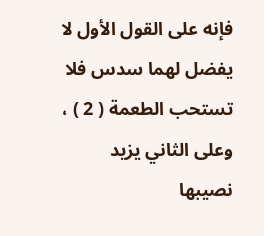فإنه على القول الأول لا يفضل لهما سدس فلا تستحب الطعمة ( 2 ) ، وعلى الثاني يزيد نصيبها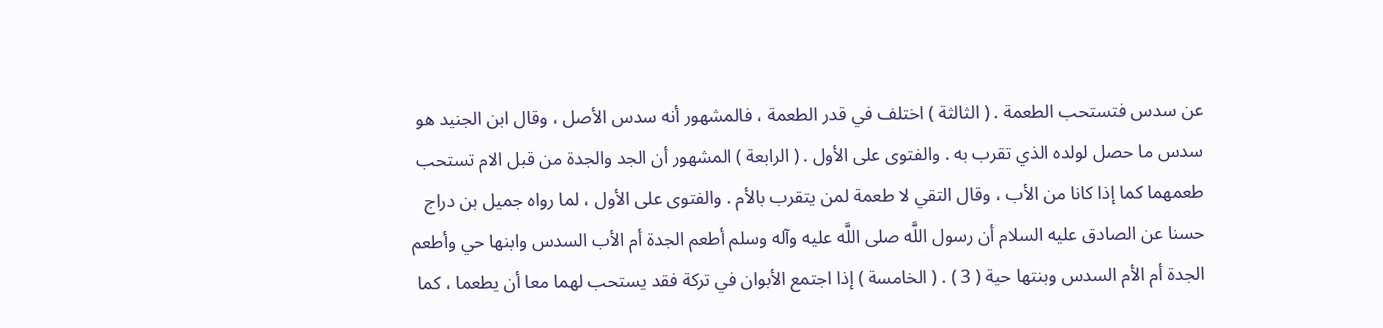عن سدس فتستحب الطعمة . ( الثالثة ) اختلف في قدر الطعمة ، فالمشهور أنه سدس الأصل ، وقال ابن الجنيد هو سدس ما حصل لولده الذي تقرب به . والفتوى على الأول . ( الرابعة ) المشهور أن الجد والجدة من قبل الام تستحب طعمهما كما إذا كانا من الأب ، وقال التقي لا طعمة لمن يتقرب بالأم . والفتوى على الأول ، لما رواه جميل بن دراج حسنا عن الصادق عليه السلام أن رسول اللَّه صلى اللَّه عليه وآله وسلم أطعم الجدة أم الأب السدس وابنها حي وأطعم الجدة أم الأم السدس وبنتها حية ( 3 ) . ( الخامسة ) إذا اجتمع الأبوان في تركة فقد يستحب لهما معا أن يطعما ، كما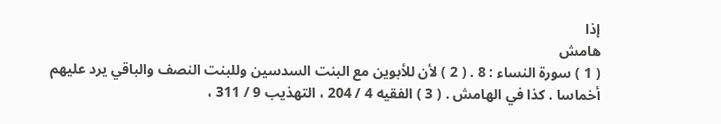إذا
هامش
( 1 ) سورة النساء : 8 . ( 2 ) لأن للأبوين مع البنت السدسين وللبنت النصف والباقي يرد عليهم أخماسا . كذا في الهامش . ( 3 ) الفقيه 4 / 204 ، التهذيب 9 / 311 ،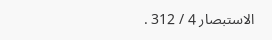الاستبصار 4 / 312 .